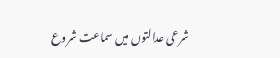شرعی عدالتوں میں سماعت شروع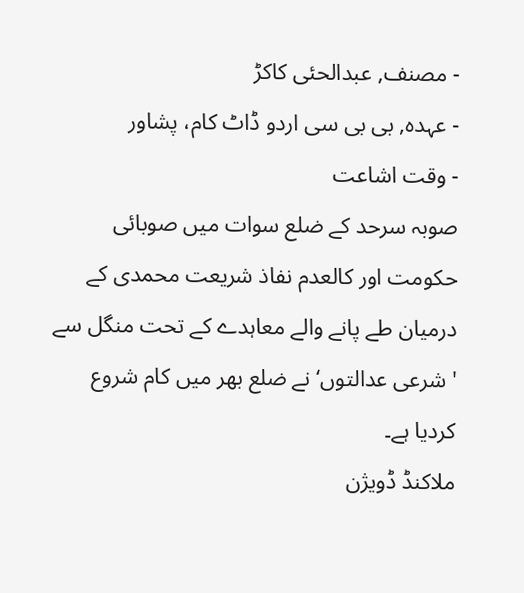- مصنف, عبدالحئی کاکڑ
- عہدہ, بی بی سی اردو ڈاٹ کام، پشاور
- وقت اشاعت
صوبہ سرحد کے ضلع سوات میں صوبائی حکومت اور کالعدم نفاذ شریعت محمدی کے درمیان طے پانے والے معاہدے کے تحت منگل سے ' شرعی عدالتوں‘ نے ضلع بھر میں کام شروع کردیا ہے۔
ملاکنڈ ڈویژن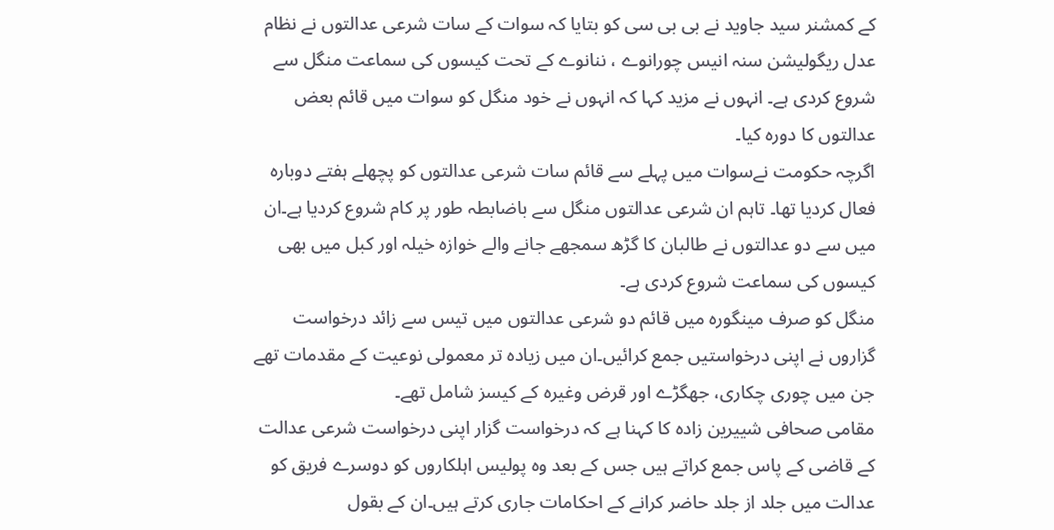کے کمشنر سید جاوید نے بی بی سی کو بتایا کہ سوات کے سات شرعی عدالتوں نے نظام عدل ریگولیشن سنہ انیس چورانوے ، ننانوے کے تحت کیسوں کی سماعت منگل سے شروع کردی ہے۔ انہوں نے مزید کہا کہ انہوں نے خود منگل کو سوات میں قائم بعض عدالتوں کا دورہ کیا۔
اگرچہ حکومت نےسوات میں پہلے سے قائم سات شرعی عدالتوں کو پچھلے ہفتے دوبارہ فعال کردیا تھا۔ تاہم ان شرعی عدالتوں منگل سے باضابطہ طور پر کام شروع کردیا ہے۔ان میں سے دو عدالتوں نے طالبان کا گڑھ سمجھے جانے والے خوازہ خیلہ اور کبل میں بھی کیسوں کی سماعت شروع کردی ہے۔
منگل کو صرف مینگورہ میں قائم دو شرعی عدالتوں میں تیس سے زائد درخواست گزاروں نے اپنی درخواستیں جمع کرائیں۔ان میں زیادہ تر معمولی نوعیت کے مقدمات تھے جن میں چوری چکاری، جھگڑے اور قرض وغیرہ کے کیسز شامل تھے۔
مقامی صحافی شییرین زادہ کا کہنا ہے کہ درخواست گزار اپنی درخواست شرعی عدالت کے قاضی کے پاس جمع کراتے ہیں جس کے بعد وہ پولیس اہلکاروں کو دوسرے فریق کو عدالت میں جلد از جلد حاضر کرانے کے احکامات جاری کرتے ہیں۔ان کے بقول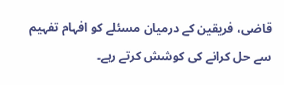قاضی، فریقین کے درمیان مسئلے کو افہام تفہیم سے حل کرانے کی کوشش کرتے رہے۔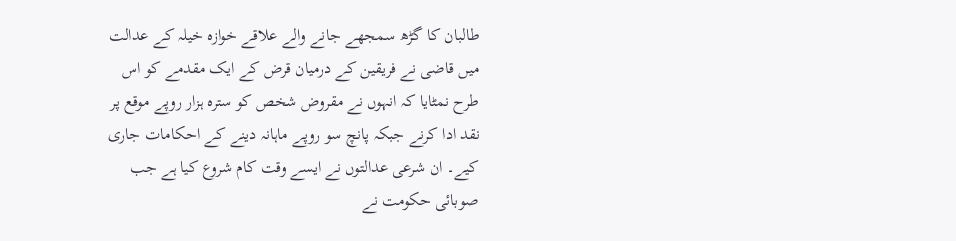طالبان کا گڑھ سمجھے جانے والے علاقے خوازہ خیلہ کے عدالت میں قاضی نے فریقین کے درمیان قرض کے ایک مقدمے کو اس طرح نمٹایا کہ انہوں نے مقروض شخص کو سترہ ہزار روپے موقع پر نقد ادا کرنے جبکہ پانچ سو روپے ماہانہ دینے کے احکامات جاری کیے۔ ان شرعی عدالتوں نے ایسے وقت کام شروع کیا ہے جب صوبائی حکومت نے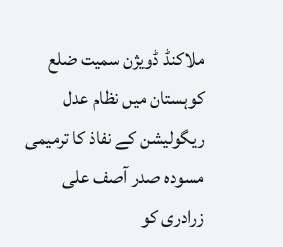ملاکنڈ ڈویژن سمیت ضلع کوہستان میں نظام عدل ریگولیشن کے نفاذ کا ترمیمی مسودہ صدر آصف علی زرادری کو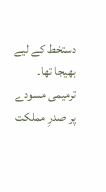دستخط کے لیے بھیجا تھا۔
ترمیمی مسودے پر صدرِ مملکت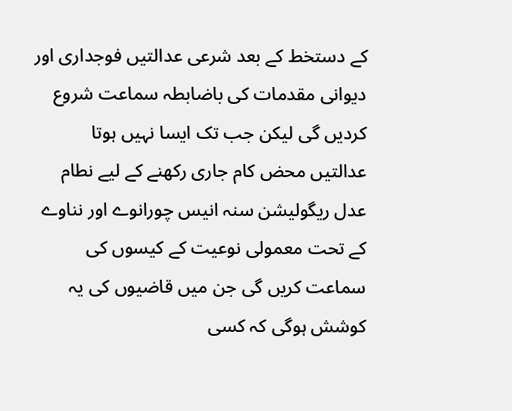کے دستخط کے بعد شرعی عدالتیں فوجداری اور دیوانی مقدمات کی باضابطہ سماعت شروع کردیں گی لیکن جب تک ایسا نہیں ہوتا عدالتیں محض کام جاری رکھنے کے لیے نطام عدل ریگولیشن سنہ انیس چورانوے اور نناوے کے تحت معمولی نوعیت کے کیسوں کی سماعت کریں گی جن میں قاضیوں کی یہ کوشش ہوگی کہ کسی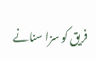فریق کو سزا سنانے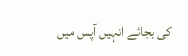کی بجائے انہیں آپس میں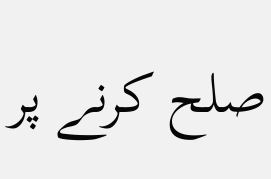صلح کرنے پر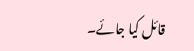قائل کیا جائے۔